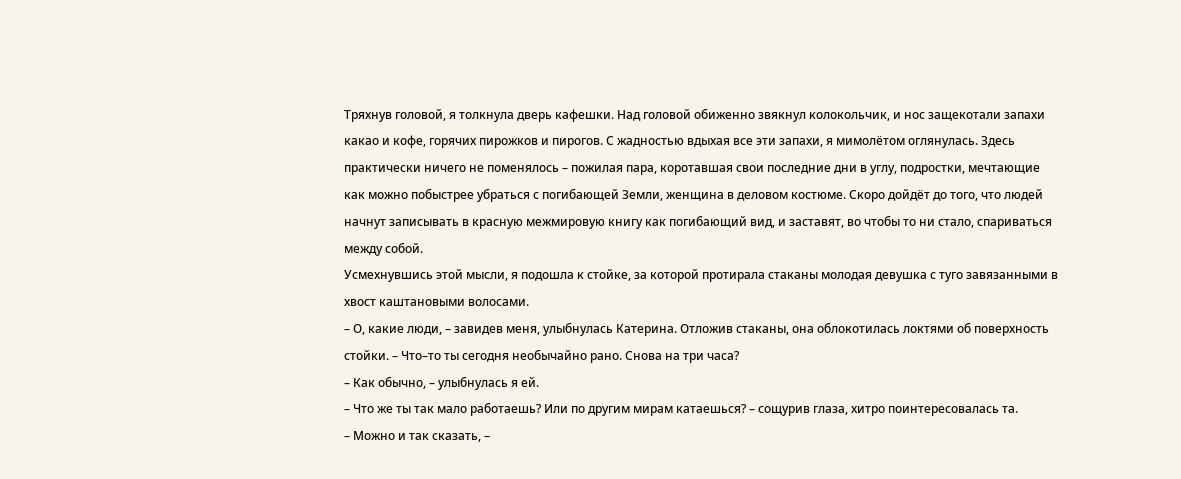Тряхнув головой, я толкнула дверь кафешки. Над головой обиженно звякнул колокольчик, и нос защекотали запахи какао и кофе, горячих пирожков и пирогов. С жадностью вдыхая все эти запахи, я мимолётом оглянулась. Здесь практически ничего не поменялось – пожилая пара, коротавшая свои последние дни в углу, подростки, мечтающие как можно побыстрее убраться с погибающей Земли, женщина в деловом костюме. Скоро дойдёт до того, что людей начнут записывать в красную межмировую книгу как погибающий вид, и заставят, во чтобы то ни стало, спариваться между собой.
Усмехнувшись этой мысли, я подошла к стойке, за которой протирала стаканы молодая девушка с туго завязанными в хвост каштановыми волосами.
– О, какие люди, – завидев меня, улыбнулась Катерина. Отложив стаканы, она облокотилась локтями об поверхность стойки. – Что–то ты сегодня необычайно рано. Снова на три часа?
– Как обычно, – улыбнулась я ей.
– Что же ты так мало работаешь? Или по другим мирам катаешься? – сощурив глаза, хитро поинтересовалась та.
– Можно и так сказать, –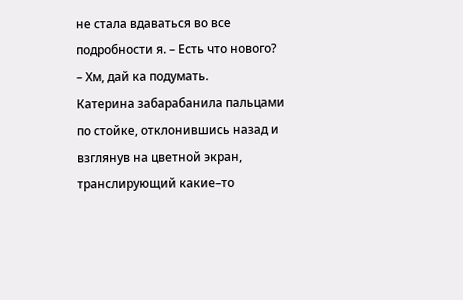не стала вдаваться во все подробности я. – Есть что нового?
– Хм, дай ка подумать.
Катерина забарабанила пальцами по стойке, отклонившись назад и взглянув на цветной экран, транслирующий какие–то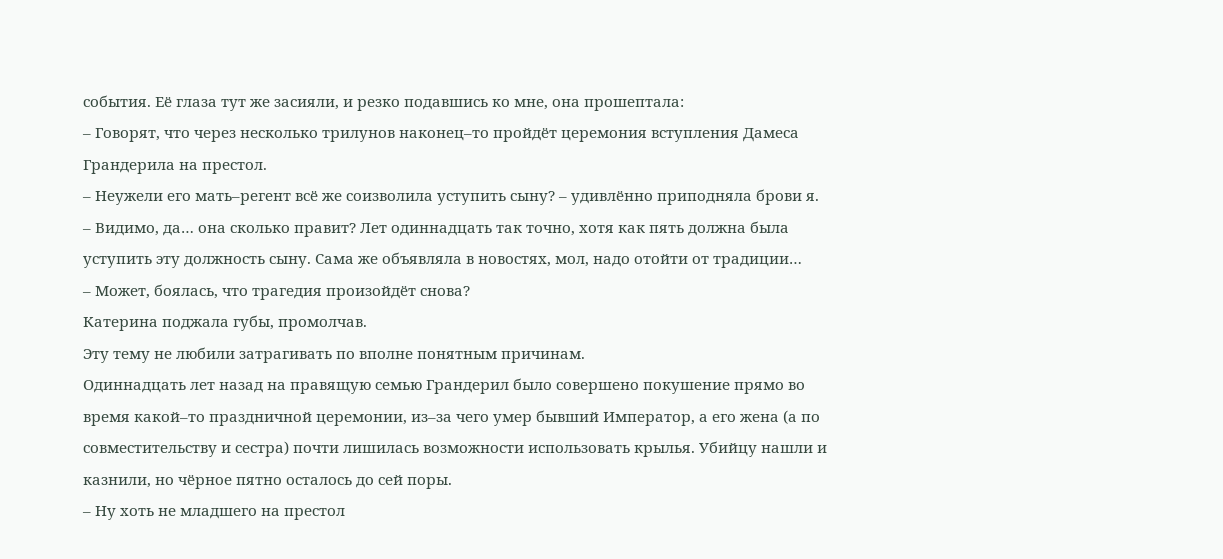события. Её глаза тут же засияли, и резко подавшись ко мне, она прошептала:
– Говорят, что через несколько трилунов наконец–то пройдёт церемония вступления Дамеса Грандерила на престол.
– Неужели его мать–регент всё же соизволила уступить сыну? – удивлённо приподняла брови я.
– Видимо, да… она сколько правит? Лет одиннадцать так точно, хотя как пять должна была уступить эту должность сыну. Сама же объявляла в новостях, мол, надо отойти от традиции…
– Может, боялась, что трагедия произойдёт снова?
Катерина поджала губы, промолчав.
Эту тему не любили затрагивать по вполне понятным причинам.
Одиннадцать лет назад на правящую семью Грандерил было совершено покушение прямо во время какой–то праздничной церемонии, из–за чего умер бывший Император, а его жена (а по совместительству и сестра) почти лишилась возможности использовать крылья. Убийцу нашли и казнили, но чёрное пятно осталось до сей поры.
– Ну хоть не младшего на престол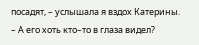посадят, – услышала я вздох Катерины.
– А его хоть кто–то в глаза видел?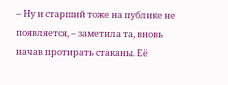– Ну и старший тоже на публике не появляется, – заметила та, вновь начав протирать стаканы. Её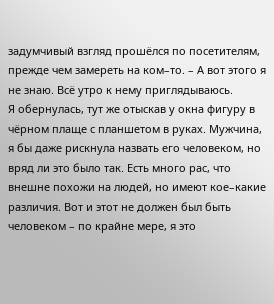задумчивый взгляд прошёлся по посетителям, прежде чем замереть на ком–то. – А вот этого я не знаю. Всё утро к нему приглядываюсь.
Я обернулась, тут же отыскав у окна фигуру в чёрном плаще с планшетом в руках. Мужчина, я бы даже рискнула назвать его человеком, но вряд ли это было так. Есть много рас, что внешне похожи на людей, но имеют кое–какие различия. Вот и этот не должен был быть человеком – по крайне мере, я это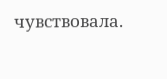чувствовала.